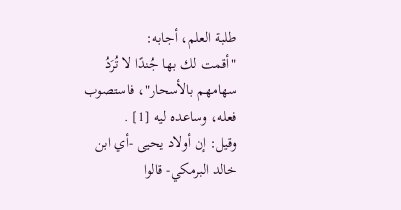طلبة العلم، أجابه:
"أقمت لك بها جُندًا لا تُرَدُ سهامهم بالأسحار"، فاستصوب فعله، وساعده ليه [1] .
وقيل: إن أولاد يحيى -أي ابن خالد البرمكي- قالوا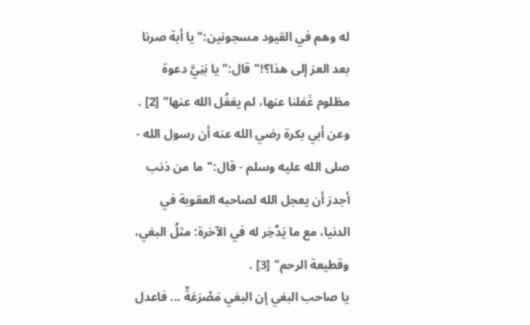له وهم في القيود مسجونين:"يا أبة صرنا بعد العز إلى هذا؟!"قال:"يا بَنِيَّ دعوة مظلوم غَفلنا عنها، لم يغفُل الله عنها" [2] .
وعن أبي بكرة رضي الله عنه أن رسول الله - صلى الله عليه وسلم - قال:"ما من ذنب أجدرَ أن يعجل الله لصاحبه العقوبة في الدنيا، مع ما يَدَّخِر له في الآخرة: مثلُ البغي، وقطيعة الرحم" [3] .
يا صاحب البغي إن البغي مَصْرَعَةٌ ... فاعدل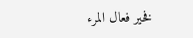فخير فعال المرء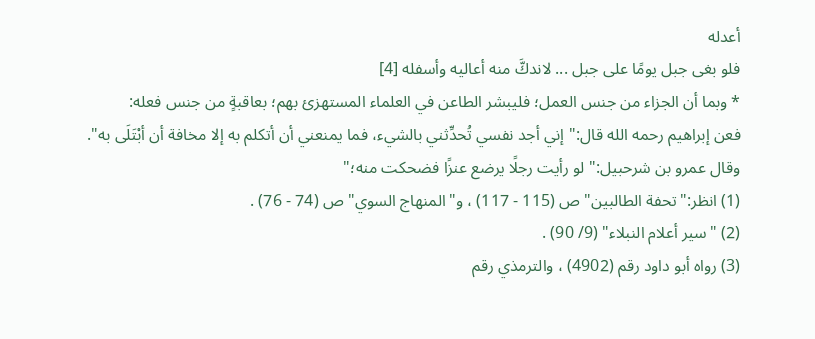أعدله
فلو بغى جبل يومًا على جبل ... لاندكَّ منه أعاليه وأسفله [4]
* وبما أن الجزاء من جنس العمل؛ فليبشر الطاعن في العلماء المستهزئ بهم؛ بعاقبةٍ من جنس فعله:
فعن إبراهيم رحمه الله قال:"إني أجد نفسي تُحدِّثني بالشيء، فما يمنعني أن أتكلم به إلا مخافة أن أبْتَلَى به".
وقال عمرو بن شرحبيل:"لو رأيت رجلًا يرضع عنزًا فضحكت منه؛"
(1) انظر:"تحفة الطالبين"ص (115 - 117) ، و"المنهاج السوي"ص (74 - 76) .
(2) "سير أعلام النبلاء" (9/ 90) .
(3) رواه أبو داود رقم (4902) ، والترمذي رقم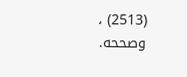(2513) ، وصححه.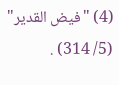(4) "فيض القدير" (5/ 314) .